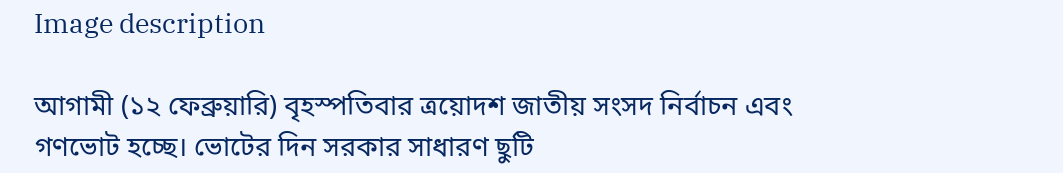Image description

আগামী (১২ ফেব্রুয়ারি) বৃহস্পতিবার ত্রয়োদশ জাতীয় সংসদ নির্বাচন এবং গণভোট হচ্ছে। ভোটের দিন সরকার সাধারণ ছুটি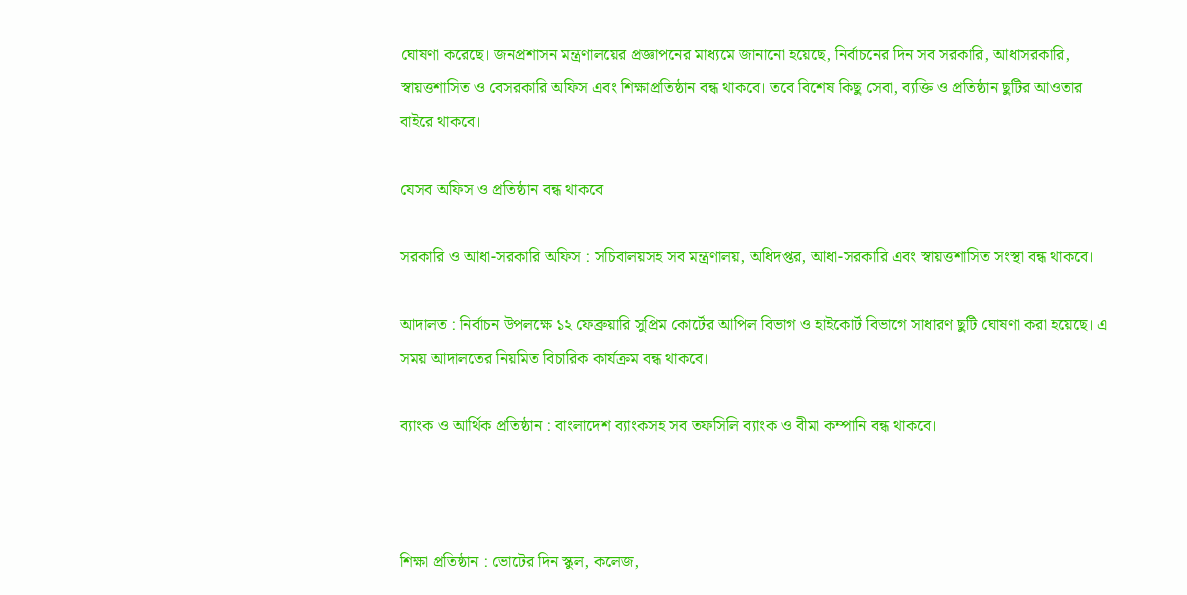ঘোষণা করেছে। জনপ্রশাসন মন্ত্রণালয়ের প্রজ্ঞাপনের মাধ্যমে জানানো হয়েছে, নির্বাচনের দিন সব সরকারি, আধাসরকারি, স্বায়ত্তশাসিত ও বেসরকারি অফিস এবং শিক্ষাপ্রতিষ্ঠান বন্ধ থাকবে। তবে বিশেষ কিছু সেবা, ব্যক্তি ও প্রতিষ্ঠান ছুটির আওতার বাইরে থাকবে।

যেসব অফিস ও প্রতিষ্ঠান বন্ধ থাকবে

সরকারি ও আধা-সরকারি অফিস : সচিবালয়সহ সব মন্ত্রণালয়, অধিদপ্তর, আধা-সরকারি এবং স্বায়ত্তশাসিত সংস্থা বন্ধ থাকবে।

আদালত : নির্বাচন উপলক্ষে ১২ ফেব্রুয়ারি সুপ্রিম কোর্টের আপিল বিভাগ ও হাইকোর্ট বিভাগে সাধারণ ছুটি ঘোষণা করা হয়েছে। এ সময় আদালতের নিয়মিত বিচারিক কার্যক্রম বন্ধ থাকবে।

ব্যাংক ও আর্থিক প্রতিষ্ঠান : বাংলাদেশ ব্যাংকসহ সব তফসিলি ব্যাংক ও বীমা কম্পানি বন্ধ থাকবে।



শিক্ষা প্রতিষ্ঠান : ভোটের দিন স্কুল, কলেজ,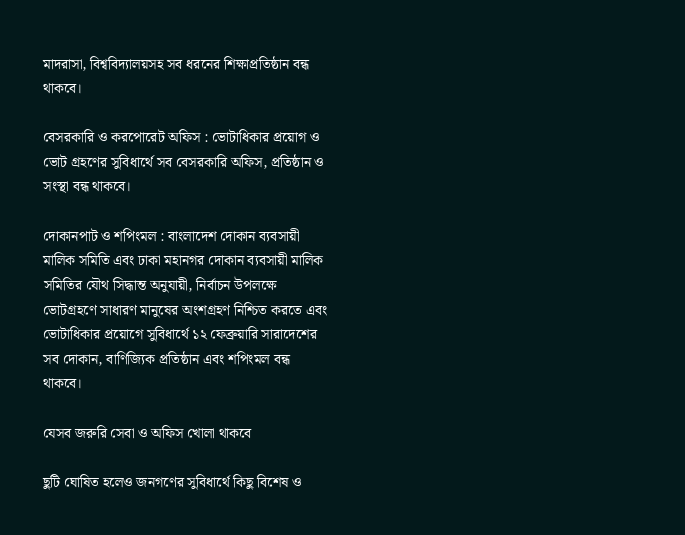মাদরাসা, বিশ্ববিদ্যালয়সহ সব ধরনের শিক্ষাপ্রতিষ্ঠান বন্ধ থাকবে।

বেসরকারি ও করপোরেট অফিস : ভোটাধিকার প্রয়োগ ও ভোট গ্রহণের সুবিধার্থে সব বেসরকারি অফিস, প্রতিষ্ঠান ও সংস্থা বন্ধ থাকবে।

দোকানপাট ও শপিংমল : বাংলাদেশ দোকান ব্যবসায়ী মালিক সমিতি এবং ঢাকা মহানগর দোকান ব্যবসায়ী মালিক সমিতির যৌথ সিদ্ধান্ত অনুযায়ী, নির্বাচন উপলক্ষে ভোটগ্রহণে সাধারণ মানুষের অংশগ্রহণ নিশ্চিত করতে এবং ভোটাধিকার প্রয়োগে সুবিধার্থে ১২ ফেব্রুয়ারি সারাদেশের সব দোকান, বাণিজ্যিক প্রতিষ্ঠান এবং শপিংমল বন্ধ থাকবে।

যেসব জরুরি সেবা ও অফিস খোলা থাকবে

ছুটি ঘোষিত হলেও জনগণের সুবিধার্থে কিছু বিশেষ ও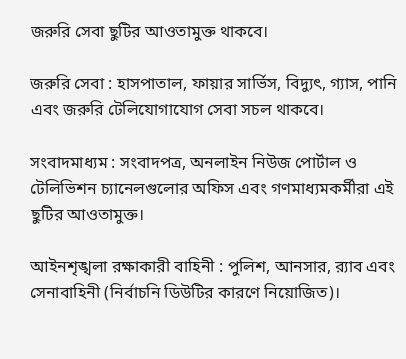জরুরি সেবা ছুটির আওতামুক্ত থাকবে।

জরুরি সেবা : হাসপাতাল, ফায়ার সার্ভিস, বিদ্যুৎ, গ্যাস, পানি এবং জরুরি টেলিযোগাযোগ সেবা সচল থাকবে।

সংবাদমাধ্যম : সংবাদপত্র, অনলাইন নিউজ পোর্টাল ও টেলিভিশন চ্যানেলগুলোর অফিস এবং গণমাধ্যমকর্মীরা এই ছুটির আওতামুক্ত।

আইনশৃঙ্খলা রক্ষাকারী বাহিনী : পুলিশ, আনসার, র‍্যাব এবং সেনাবাহিনী (নির্বাচনি ডিউটির কারণে নিয়োজিত)।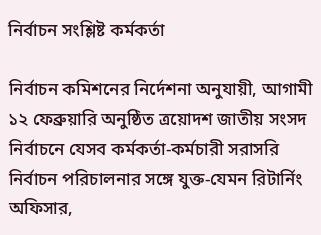নির্বাচন সংশ্লিষ্ট কর্মকর্তা

নির্বাচন কমিশনের নির্দেশনা অনুযায়ী, আগামী ১২ ফেব্রুয়ারি অনুষ্ঠিত ত্রয়োদশ জাতীয় সংসদ নির্বাচনে যেসব কর্মকর্তা-কর্মচারী সরাসরি নির্বাচন পরিচালনার সঙ্গে যুক্ত-যেমন রিটার্নিং অফিসার,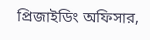প্রিজাইডিং অফিসার,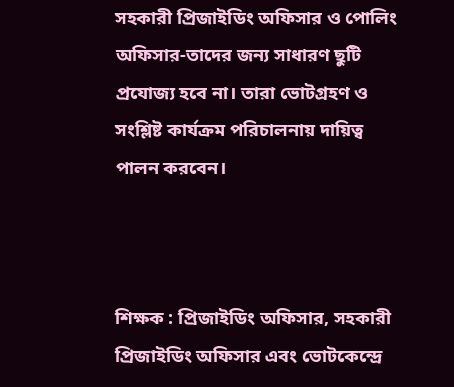সহকারী প্রিজাইডিং অফিসার ও পোলিং অফিসার-তাদের জন্য সাধারণ ছুটি প্রযোজ্য হবে না। তারা ভোটগ্রহণ ও সংশ্লিষ্ট কার্যক্রম পরিচালনায় দায়িত্ব পালন করবেন।



শিক্ষক : প্রিজাইডিং অফিসার, সহকারী প্রিজাইডিং অফিসার এবং ভোটকেন্দ্রে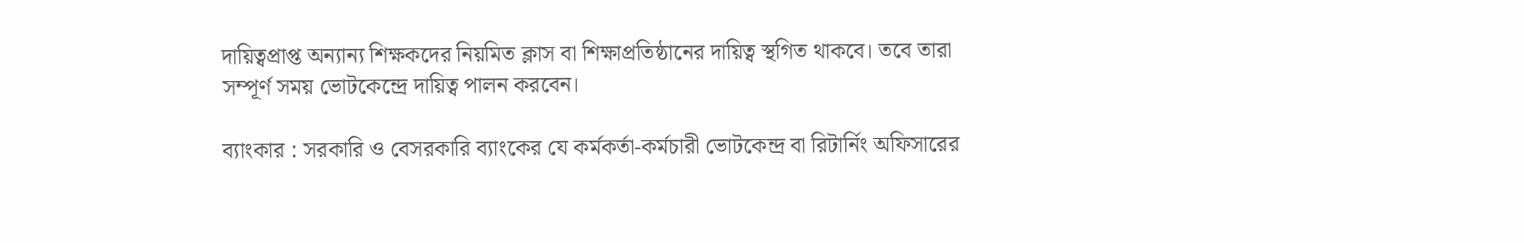দায়িত্বপ্রাপ্ত অন্যান্য শিক্ষকদের নিয়মিত ক্লাস বা শিক্ষাপ্রতিষ্ঠানের দায়িত্ব স্থগিত থাকবে। তবে তারা সম্পূর্ণ সময় ভোটকেন্দ্রে দায়িত্ব পালন করবেন।

ব্যাংকার : সরকারি ও বেসরকারি ব্যাংকের যে কর্মকর্তা-কর্মচারী ভোটকেন্দ্র বা রিটার্নিং অফিসারের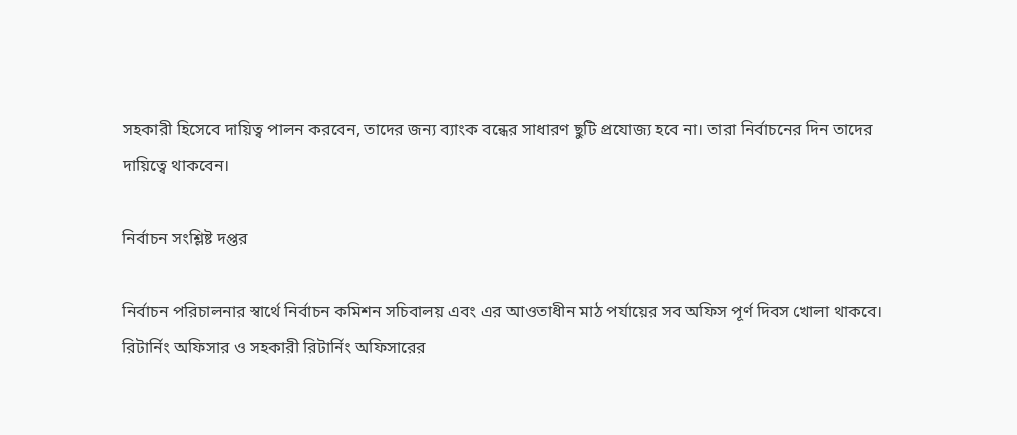সহকারী হিসেবে দায়িত্ব পালন করবেন, তাদের জন্য ব্যাংক বন্ধের সাধারণ ছুটি প্রযোজ্য হবে না। তারা নির্বাচনের দিন তাদের দায়িত্বে থাকবেন।

নির্বাচন সংশ্লিষ্ট দপ্তর

নির্বাচন পরিচালনার স্বার্থে নির্বাচন কমিশন সচিবালয় এবং এর আওতাধীন মাঠ পর্যায়ের সব অফিস পূর্ণ দিবস খোলা থাকবে। রিটার্নিং অফিসার ও সহকারী রিটার্নিং অফিসারের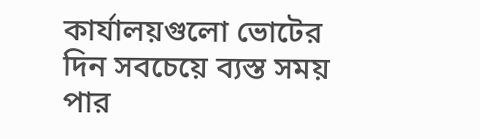কার্যালয়গুলো ভোটের দিন সবচেয়ে ব্যস্ত সময় পার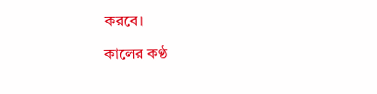করবে।

কালের কণ্ঠ